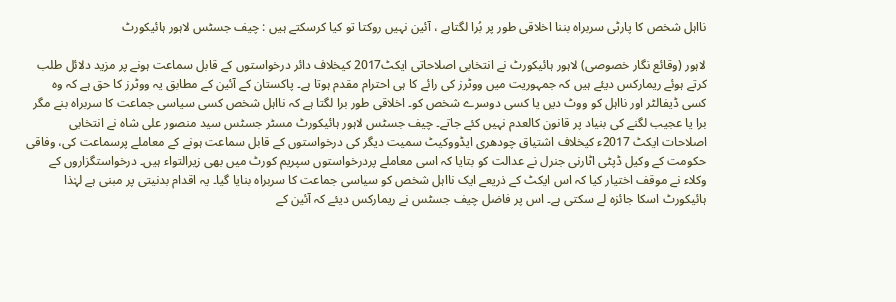نااہل شخص کا پارٹی سربراہ بننا اخلاقی طور پر بُرا لگتاہے ، آئین نہیں روکتا تو کیا کرسکتے ہیں : چیف جسٹس لاہور ہائیکورٹ

لاہور (وقائع نگار خصوصی) لاہور ہائیکورٹ نے انتخابی اصلاحاتی ایکٹ2017 کیخلاف دائر درخواستوں کے قابل سماعت ہونے پر مزید دلائل طلب کرتے ہوئے ریمارکس دیئے ہیں کہ جمہوریت میں ووٹرز کی رائے کا ہی احترام مقدم ہوتا ہے۔ پاکستان کے آئین کے مطابق یہ ووٹرز کا حق ہے کہ وہ کسی ڈیفالٹر اور نااہل کو ووٹ دیں یا کسی دوسرے شخص کو۔ اخلاقی طور برا لگتا ہے کہ نااہل شخص کسی سیاسی جماعت کا سربراہ بنے مگر برا یا عجیب لگنے کی بنیاد پر قانون کالعدم نہیں کئے جاتے۔ چیف جسٹس لاہور ہائیکورٹ مسٹر جسٹس سید منصور علی شاہ نے انتخابی اصلاحات ایکٹ 2017ء کیخلاف اشتیاق چودھری ایڈووکیٹ سمیت دیگر کی درخواستوں کے قابل سماعت ہونے کے معاملے پرسماعت کی، وفاقی حکومت کے وکیل ڈپٹی اٹارنی جنرل نے عدالت کو بتایا کہ اسی معاملے پردرخواستوں سپریم کورٹ میں بھی زیرالتواء ہیں۔ درخواستگزاروں کے وکلاء نے موقف اختیار کیا کہ اس ایکٹ کے ذریعے ایک نااہل شخص کو سیاسی جماعت کا سربراہ بنایا گیا۔ یہ اقدام بدنیتی پر مبنی ہے لہٰذا ہائیکورٹ اسکا جائزہ لے سکتی ہے۔ اس پر فاضل چیف جسٹس نے ریمارکس دیئے کہ آئین کے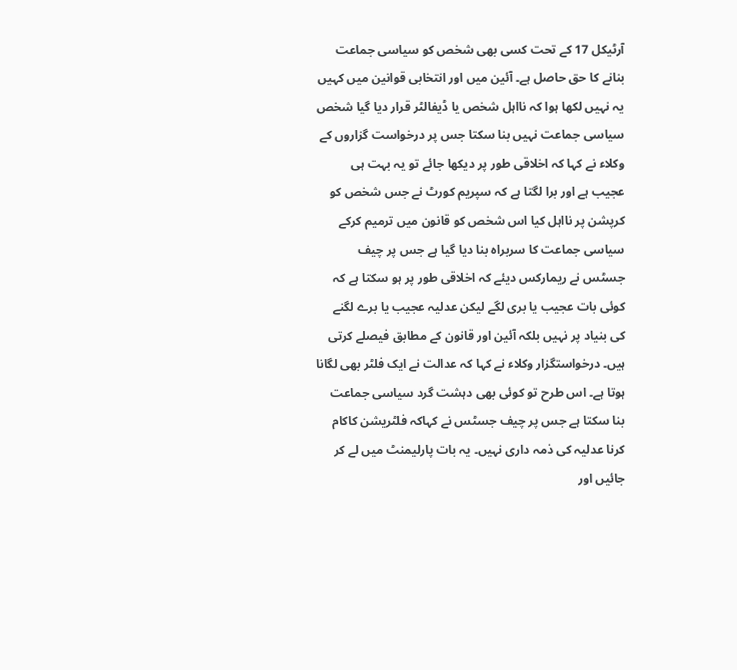آرٹیکل 17 کے تحت کسی بھی شخص کو سیاسی جماعت بنانے کا حق حاصل ہے۔ آئین میں اور انتخابی قوانین میں کہیں یہ نہیں لکھا ہوا کہ نااہل شخص یا ڈیفالٹر قرار دیا گیا شخص سیاسی جماعت نہیں بنا سکتا جس پر درخواست گزاروں کے وکلاء نے کہا کہ اخلاقی طور پر دیکھا جائے تو یہ بہت ہی عجیب ہے اور برا لگتا ہے کہ سپریم کورٹ نے جس شخص کو کرپشن پر نااہل کیا اس شخص کو قانون میں ترمیم کرکے سیاسی جماعت کا سربراہ بنا دیا گیا ہے جس پر چیف جسٹس نے ریمارکس دیئے کہ اخلاقی طور پر ہو سکتا ہے کہ کوئی بات عجیب یا بری لگے لیکن عدلیہ عجیب یا برے لگنے کی بنیاد پر نہیں بلکہ آئین اور قانون کے مطابق فیصلے کرتی ہیں۔ درخواستگزار وکلاء نے کہا کہ عدالت نے ایک فلٹر بھی لگانا ہوتا ہے۔ اس طرح تو کوئی بھی دہشت گرد سیاسی جماعت بنا سکتا ہے جس پر چیف جسٹس نے کہاکہ فلٹریشن کاکام کرنا عدلیہ کی ذمہ داری نہیں۔ یہ بات پارلیمنٹ میں لے کر جائیں اور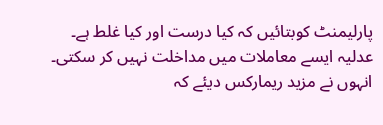پارلیمنٹ کوبتائیں کہ کیا درست اور کیا غلط ہے۔ عدلیہ ایسے معاملات میں مداخلت نہیں کر سکتی۔ انہوں نے مزید ریمارکس دیئے کہ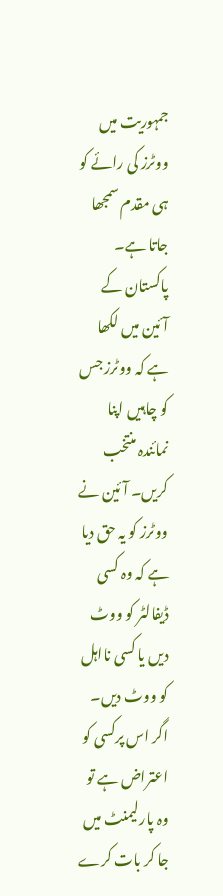جمہوریت میں ووٹرز کی رائے کو ہی مقدم سمجھا جاتا ہے۔ پاکستان کے آئین میں لکھا ہے کہ ووٹرز جس کو چاہیں اپنا نمائندہ منتخب کریں۔ آئین نے ووٹرز کو یہ حق دیا ہے کہ وہ کسی ڈیفالٹر کو ووٹ دیں یا کسی نااہل کو ووٹ دیں۔ اگر اس پرکسی کو اعتراض ہے تو وہ پارلیمنٹ میں جا کر بات کرے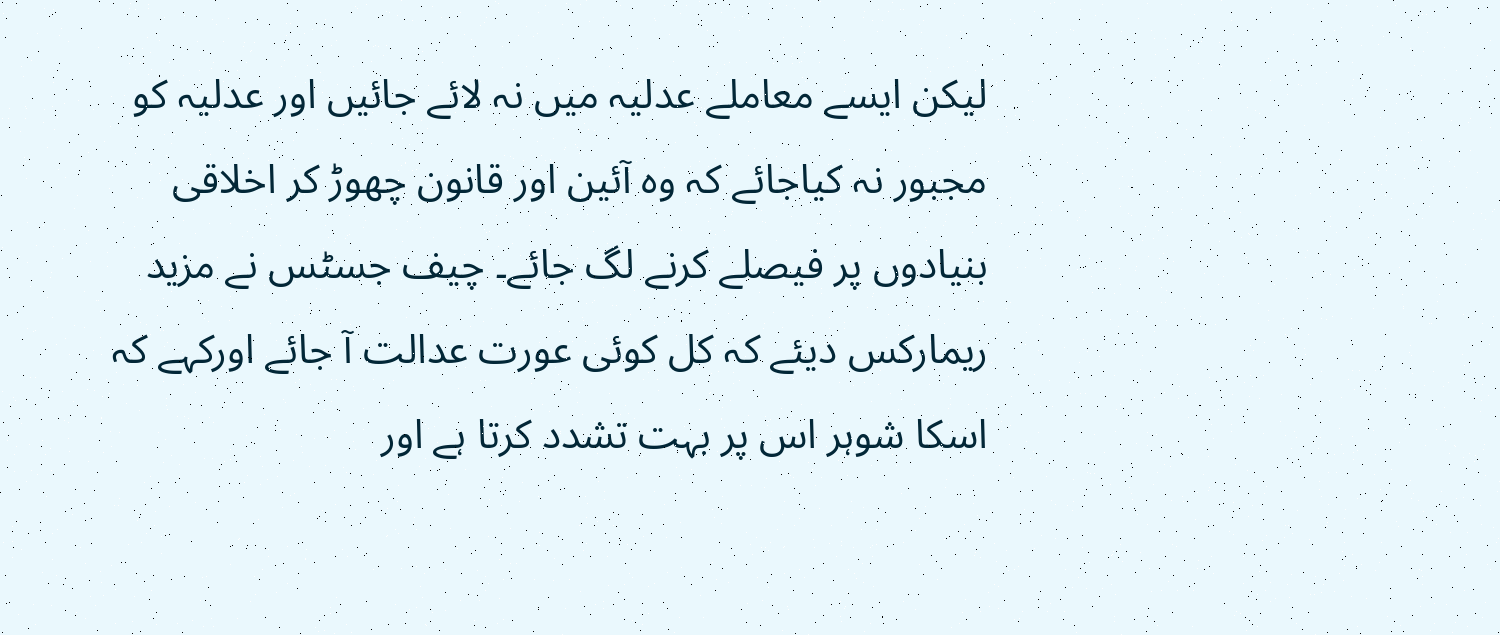لیکن ایسے معاملے عدلیہ میں نہ لائے جائیں اور عدلیہ کو مجبور نہ کیاجائے کہ وہ آئین اور قانون چھوڑ کر اخلاقی بنیادوں پر فیصلے کرنے لگ جائے۔ چیف جسٹس نے مزید ریمارکس دیئے کہ کل کوئی عورت عدالت آ جائے اورکہے کہ اسکا شوہر اس پر بہت تشدد کرتا ہے اور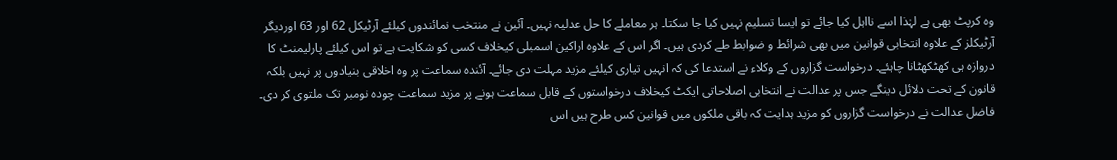وہ کرپٹ بھی ہے لہٰذا اسے نااہل کیا جائے تو ایسا تسلیم نہیں کیا جا سکتا۔ ہر معاملے کا حل عدلیہ نہیں۔ آئین نے منتخب نمائندوں کیلئے آرٹیکل 62 اور 63 اوردیگر آرٹیکلز کے علاوہ انتخابی قوانین میں بھی شرائط و ضوابط طے کردی ہیں۔ اگر اس کے علاوہ اراکین اسمبلی کیخلاف کسی کو شکایت ہے تو اس کیلئے پارلیمنٹ کا دروازہ ہی کھٹکھٹانا چاہئے۔ درخواست گزاروں کے وکلاء نے استدعا کی کہ انہیں تیاری کیلئے مزید مہلت دی جائے۔ آئندہ سماعت پر وہ اخلاقی بنیادوں پر نہیں بلکہ قانون کے تحت دلائل دینگے جس پر عدالت نے انتخابی اصلاحاتی ایکٹ کیخلاف درخواستوں کے قابل سماعت ہونے پر مزید سماعت چودہ نومبر تک ملتوی کر دی۔ فاضل عدالت نے درخواست گزاروں کو مزید ہدایت کہ باقی ملکوں میں قوانین کس طرح ہیں اس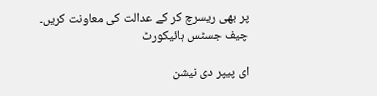پر بھی ریسرچ کر کے عدالت کی معاونت کریں۔
چیف جسٹس ہائیکورٹ

ای پیپر دی نیشن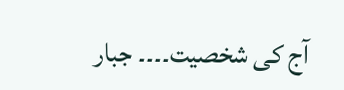آج کی شخصیت۔۔۔۔ جبار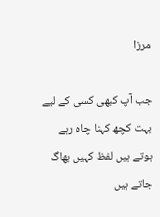مرزا

جب آپ کبھی کسی کے لیے بہت کچھ کہنا چاہ رہے ہوتے ہیں لفظ کہیں بھاگ جاتے ہیں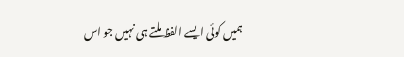ہمیں کوئی ایسے الفظ ملتے ہی نہیں جو اس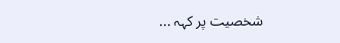شخصیت پر کہہ ...